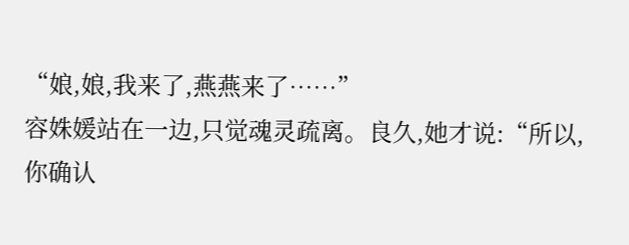“娘,娘,我来了,燕燕来了……”
容姝媛站在一边,只觉魂灵疏离。良久,她才说:“所以,你确认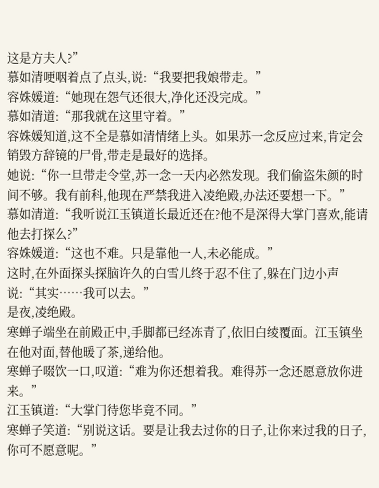这是方夫人?”
慕如清哽咽着点了点头,说:“我要把我娘带走。”
容姝媛道:“她现在怨气还很大,净化还没完成。”
慕如清道:“那我就在这里守着。”
容姝媛知道,这不全是慕如清情绪上头。如果苏一念反应过来,肯定会销毁方辞镜的尸骨,带走是最好的选择。
她说:“你一旦带走令堂,苏一念一天内必然发现。我们偷盗朱颜的时间不够。我有前科,他现在严禁我进入凌绝殿,办法还要想一下。”
慕如清道:“我听说江玉镇道长最近还在?他不是深得大掌门喜欢,能请他去打探么?”
容姝媛道:“这也不难。只是靠他一人,未必能成。”
这时,在外面探头探脑许久的白雪儿终于忍不住了,躲在门边小声说:“其实……我可以去。”
是夜,凌绝殿。
寒蝉子端坐在前殿正中,手脚都已经冻青了,依旧白绫覆面。江玉镇坐在他对面,替他暖了茶,递给他。
寒蝉子啜饮一口,叹道:“难为你还想着我。难得苏一念还愿意放你进来。”
江玉镇道:“大掌门待您毕竟不同。”
寒蝉子笑道:“别说这话。要是让我去过你的日子,让你来过我的日子,你可不愿意呢。”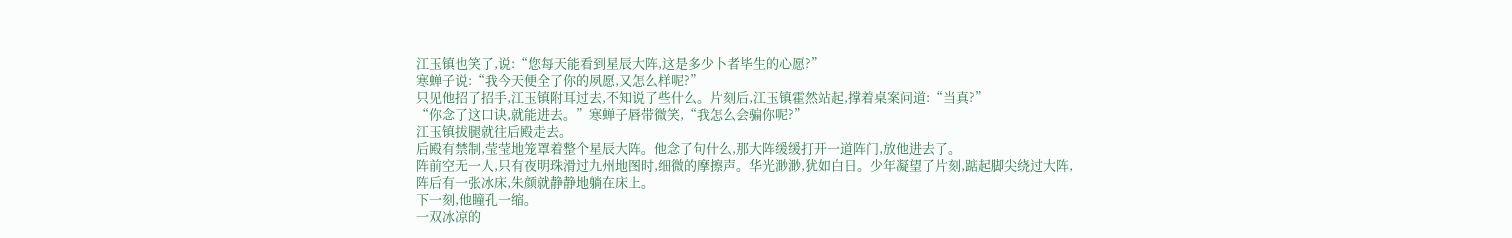江玉镇也笑了,说:“您每天能看到星辰大阵,这是多少卜者毕生的心愿?”
寒蝉子说:“我今天便全了你的夙愿,又怎么样呢?”
只见他招了招手,江玉镇附耳过去,不知说了些什么。片刻后,江玉镇霍然站起,撑着桌案问道:“当真?”
“你念了这口诀,就能进去。”寒蝉子唇带微笑,“我怎么会骗你呢?”
江玉镇拔腿就往后殿走去。
后殿有禁制,莹莹地笼罩着整个星辰大阵。他念了句什么,那大阵缓缓打开一道阵门,放他进去了。
阵前空无一人,只有夜明珠滑过九州地图时,细微的摩擦声。华光渺渺,犹如白日。少年凝望了片刻,踮起脚尖绕过大阵,
阵后有一张冰床,朱颜就静静地躺在床上。
下一刻,他瞳孔一缩。
一双冰凉的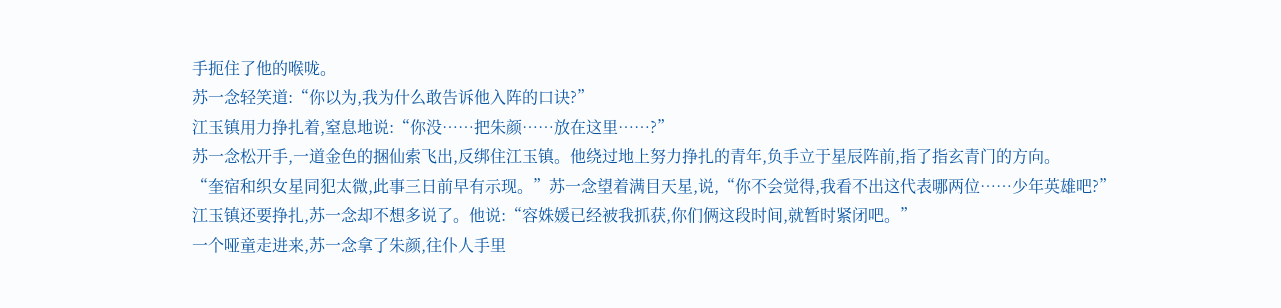手扼住了他的喉咙。
苏一念轻笑道:“你以为,我为什么敢告诉他入阵的口诀?”
江玉镇用力挣扎着,窒息地说:“你没……把朱颜……放在这里……?”
苏一念松开手,一道金色的捆仙索飞出,反绑住江玉镇。他绕过地上努力挣扎的青年,负手立于星辰阵前,指了指玄青门的方向。
“奎宿和织女星同犯太微,此事三日前早有示现。”苏一念望着满目天星,说,“你不会觉得,我看不出这代表哪两位……少年英雄吧?”
江玉镇还要挣扎,苏一念却不想多说了。他说:“容姝媛已经被我抓获,你们俩这段时间,就暂时紧闭吧。”
一个哑童走进来,苏一念拿了朱颜,往仆人手里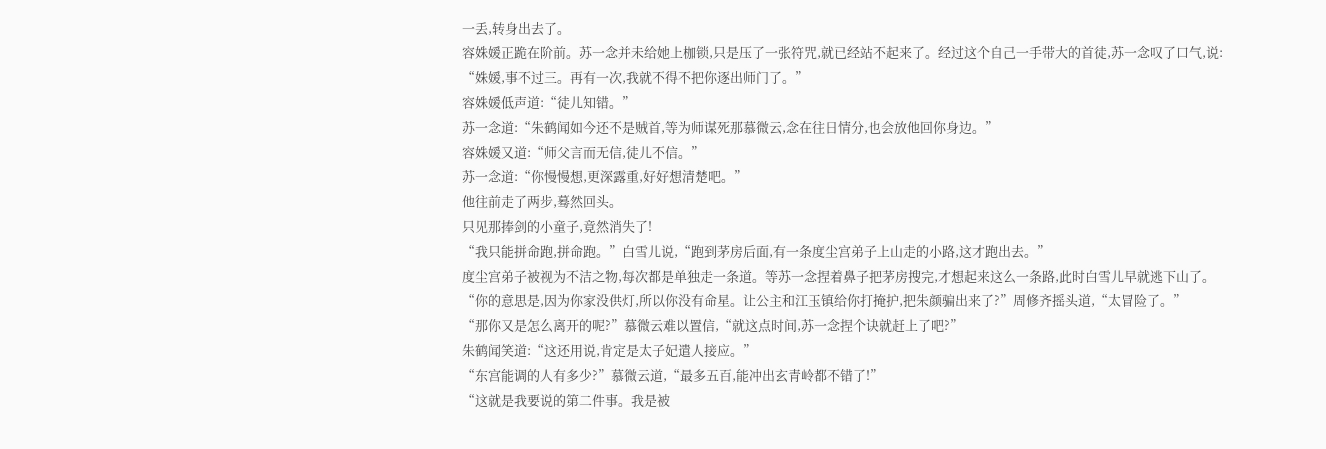一丢,转身出去了。
容姝媛正跪在阶前。苏一念并未给她上枷锁,只是压了一张符咒,就已经站不起来了。经过这个自己一手带大的首徒,苏一念叹了口气,说:
“姝媛,事不过三。再有一次,我就不得不把你逐出师门了。”
容姝媛低声道:“徒儿知错。”
苏一念道:“朱鹤闻如今还不是贼首,等为师谋死那慕微云,念在往日情分,也会放他回你身边。”
容姝媛又道:“师父言而无信,徒儿不信。”
苏一念道:“你慢慢想,更深露重,好好想清楚吧。”
他往前走了两步,蓦然回头。
只见那捧剑的小童子,竟然消失了!
“我只能拼命跑,拼命跑。”白雪儿说,“跑到茅房后面,有一条度尘宫弟子上山走的小路,这才跑出去。”
度尘宫弟子被视为不洁之物,每次都是单独走一条道。等苏一念捏着鼻子把茅房搜完,才想起来这么一条路,此时白雪儿早就逃下山了。
“你的意思是,因为你家没供灯,所以你没有命星。让公主和江玉镇给你打掩护,把朱颜骗出来了?”周修齐摇头道,“太冒险了。”
“那你又是怎么离开的呢?”慕微云难以置信,“就这点时间,苏一念捏个诀就赶上了吧?”
朱鹤闻笑道:“这还用说,肯定是太子妃遣人接应。”
“东宫能调的人有多少?”慕微云道,“最多五百,能冲出玄青岭都不错了!”
“这就是我要说的第二件事。我是被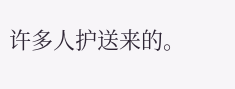许多人护送来的。